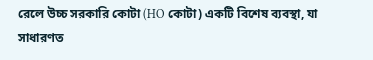রেলে উচ্চ সরকারি কোটা (HO কোটা) একটি বিশেষ ব্যবস্থা, যা সাধারণত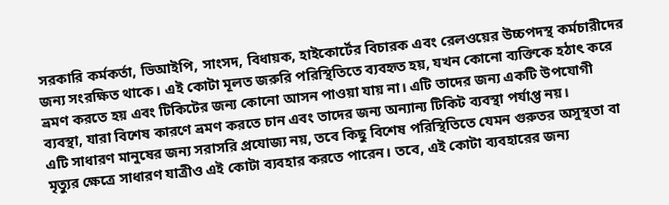সরকারি কর্মকর্তা, ভিআইপি, সাংসদ, বিধায়ক, হাইকোর্টের বিচারক এবং রেলওয়ের উচ্চপদস্থ কর্মচারীদের জন্য সংরক্ষিত থাকে। এই কোটা মূলত জরুরি পরিস্থিতিতে ব্যবহৃত হয়, যখন কোনো ব্যক্তিকে হঠাৎ করে ভ্রমণ করতে হয় এবং টিকিটের জন্য কোনো আসন পাওয়া যায় না। এটি তাদের জন্য একটি উপযোগী ব্যবস্থা, যারা বিশেষ কারণে ভ্রমণ করতে চান এবং তাদের জন্য অন্যান্য টিকিট ব্যবস্থা পর্যাপ্ত নয়।
এটি সাধারণ মানুষের জন্য সরাসরি প্রযোজ্য নয়, তবে কিছু বিশেষ পরিস্থিতিতে যেমন গুরুতর অসুস্থতা বা মৃত্যুর ক্ষেত্রে সাধারণ যাত্রীও এই কোটা ব্যবহার করতে পারেন। তবে, এই কোটা ব্যবহারের জন্য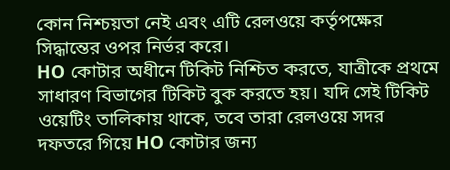কোন নিশ্চয়তা নেই এবং এটি রেলওয়ে কর্তৃপক্ষের সিদ্ধান্তের ওপর নির্ভর করে।
HO কোটার অধীনে টিকিট নিশ্চিত করতে, যাত্রীকে প্রথমে সাধারণ বিভাগের টিকিট বুক করতে হয়। যদি সেই টিকিট ওয়েটিং তালিকায় থাকে, তবে তারা রেলওয়ে সদর দফতরে গিয়ে HO কোটার জন্য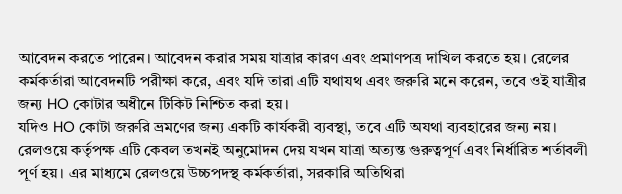আবেদন করতে পারেন। আবেদন করার সময় যাত্রার কারণ এবং প্রমাণপত্র দাখিল করতে হয়। রেলের কর্মকর্তারা আবেদনটি পরীক্ষা করে, এবং যদি তারা এটি যথাযথ এবং জরুরি মনে করেন, তবে ওই যাত্রীর জন্য HO কোটার অধীনে টিকিট নিশ্চিত করা হয়।
যদিও HO কোটা জরুরি ভ্রমণের জন্য একটি কার্যকরী ব্যবস্থা, তবে এটি অযথা ব্যবহারের জন্য নয়। রেলওয়ে কর্তৃপক্ষ এটি কেবল তখনই অনুমোদন দেয় যখন যাত্রা অত্যন্ত গুরুত্বপূর্ণ এবং নির্ধারিত শর্তাবলী পূর্ণ হয়। এর মাধ্যমে রেলওয়ে উচ্চপদস্থ কর্মকর্তারা, সরকারি অতিথিরা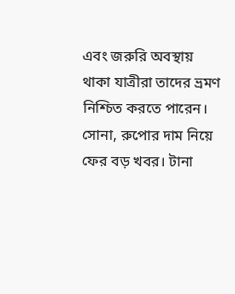এবং জরুরি অবস্থায় থাকা যাত্রীরা তাদের ভ্রমণ নিশ্চিত করতে পারেন।
সোনা, রুপোর দাম নিয়ে ফের বড় খবর। টানা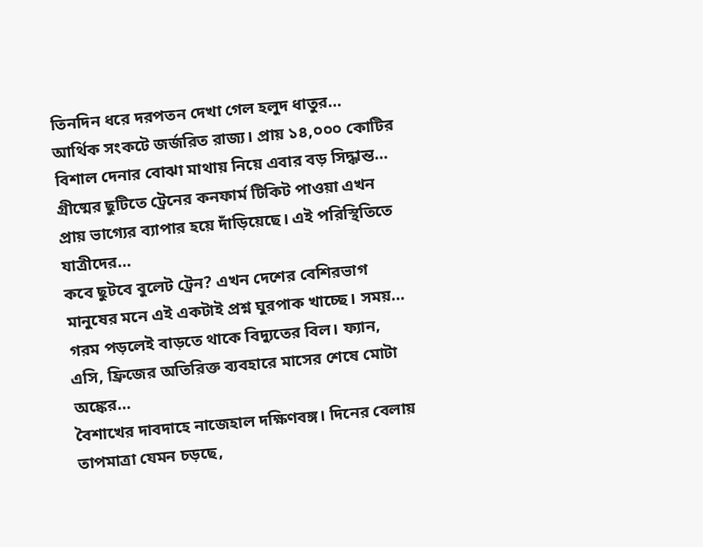তিনদিন ধরে দরপতন দেখা গেল হলুদ ধাতুর…
আর্থিক সংকটে জর্জরিত রাজ্য। প্রায় ১৪,০০০ কোটির বিশাল দেনার বোঝা মাথায় নিয়ে এবার বড় সিদ্ধান্ত…
গ্রীষ্মের ছুটিতে ট্রেনের কনফার্ম টিকিট পাওয়া এখন প্রায় ভাগ্যের ব্যাপার হয়ে দাঁড়িয়েছে। এই পরিস্থিতিতে যাত্রীদের…
কবে ছুটবে বুলেট ট্রেন? এখন দেশের বেশিরভাগ মানুষের মনে এই একটাই প্রশ্ন ঘুরপাক খাচ্ছে। সময়…
গরম পড়লেই বাড়তে থাকে বিদ্যুতের বিল। ফ্যান, এসি, ফ্রিজের অতিরিক্ত ব্যবহারে মাসের শেষে মোটা অঙ্কের…
বৈশাখের দাবদাহে নাজেহাল দক্ষিণবঙ্গ। দিনের বেলায় তাপমাত্রা যেমন চড়ছে,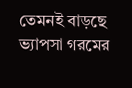তেমনই বাড়ছে ভ্যাপসা গরমের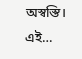অস্বস্তি। এই…